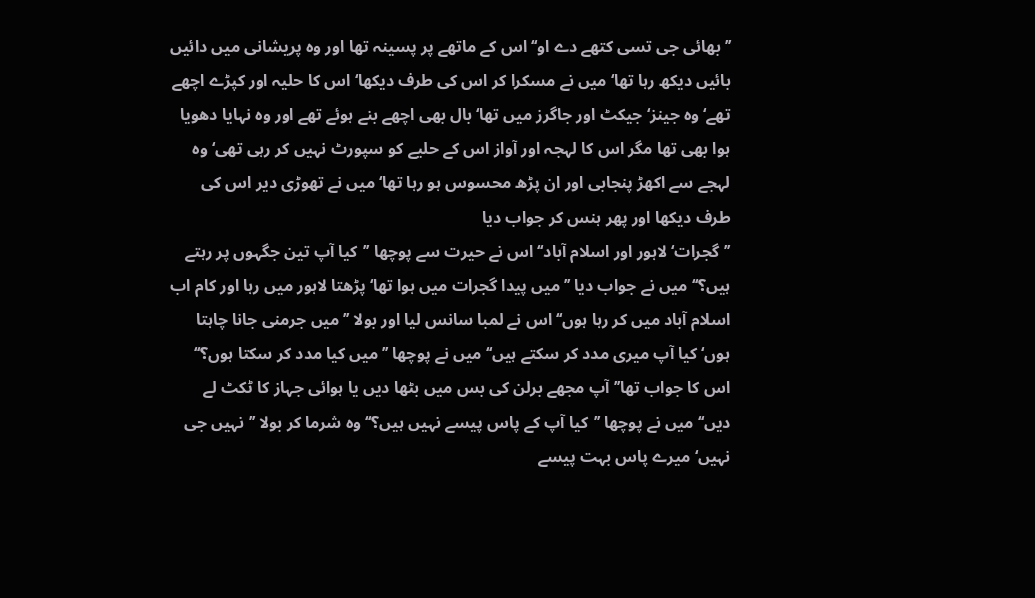’’بھائی جی تسی کتھے دے او‘‘ اس کے ماتھے پر پسینہ تھا اور وہ پریشانی میں دائیں بائیں دیکھ رہا تھا‘ میں نے مسکرا کر اس کی طرف دیکھا‘ اس کا حلیہ اور کپڑے اچھے تھے‘ وہ جینز‘ جیکٹ اور جاگرز میں تھا‘ بال بھی اچھے بنے ہوئے تھے اور وہ نہایا دھویا ہوا بھی تھا مگر اس کا لہجہ اور آواز اس کے حلیے کو سپورٹ نہیں کر رہی تھی‘ وہ لہجے سے اکھڑ پنجابی اور ان پڑھ محسوس ہو رہا تھا‘ میں نے تھوڑی دیر اس کی طرف دیکھا اور پھر ہنس کر جواب دیا
’’گجرات‘ لاہور اور اسلام آباد‘‘ اس نے حیرت سے پوچھا ’’کیا آپ تین جگہوں پر رہتے ہیں؟‘‘ میں نے جواب دیا ’’میں پیدا گجرات میں ہوا تھا‘ پڑھتا لاہور میں رہا اور کام اب اسلام آباد میں کر رہا ہوں‘‘ اس نے لمبا سانس لیا اور بولا ’’میں جرمنی جانا چاہتا ہوں‘ کیا آپ میری مدد کر سکتے ہیں‘‘ میں نے پوچھا ’’میں کیا مدد کر سکتا ہوں؟‘‘ اس کا جواب تھا’’ آپ مجھے برلن کی بس میں بٹھا دیں یا ہوائی جہاز کا ٹکٹ لے دیں‘‘ میں نے پوچھا ’’کیا آپ کے پاس پیسے نہیں ہیں؟‘‘ وہ شرما کر بولا ’’نہیں جی نہیں‘ میرے پاس بہت پیسے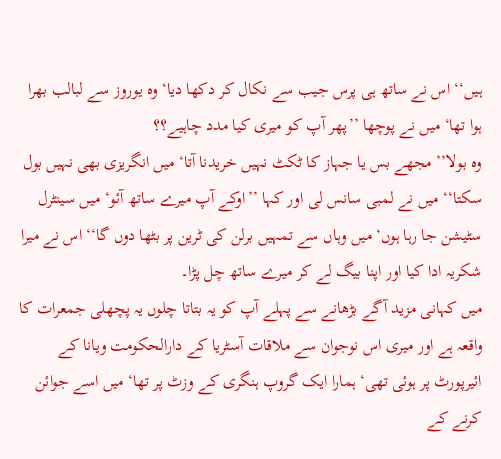ہیں‘‘ اس نے ساتھ ہی پرس جیب سے نکال کر دکھا دیا‘ وہ یوروز سے لبالب بھرا ہوا تھا‘ میں نے پوچھا ’’پھر آپ کو میری کیا مدد چاہیے؟؟
وہ بولا’’ مجھے بس یا جہاز کا ٹکٹ نہیں خریدنا آتا‘ میں انگریزی بھی نہیں بول سکتا‘‘ میں نے لمبی سانس لی اور کہا ’’اوکے آپ میرے ساتھ آئو‘ میں سینٹرل سٹیشن جا رہا ہوں‘ میں وہاں سے تمہیں برلن کی ٹرین پر بٹھا دوں گا‘‘ اس نے میرا شکریہ ادا کیا اور اپنا بیگ لے کر میرے ساتھ چل پڑا۔
میں کہانی مزید آگے بڑھانے سے پہلے آپ کو یہ بتاتا چلوں یہ پچھلی جمعرات کا واقعہ ہے اور میری اس نوجوان سے ملاقات آسٹریا کے دارالحکومت ویانا کے ائیرپورٹ پر ہوئی تھی‘ ہمارا ایک گروپ ہنگری کے وزٹ پر تھا‘ میں اسے جوائن کرنے کے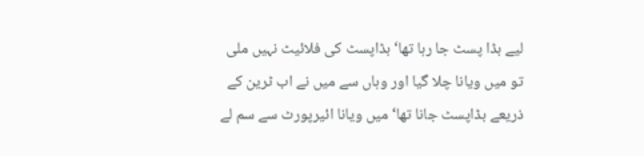لیے بڈا پسٹ جا رہا تھا‘ بڈاپسٹ کی فلائیٹ نہیں ملی تو میں ویانا چلا گیا اور وہاں سے میں نے اب ٹرین کے ذریعے بڈاپسٹ جانا تھا‘ میں ویانا ائیرپورٹ سے سم لے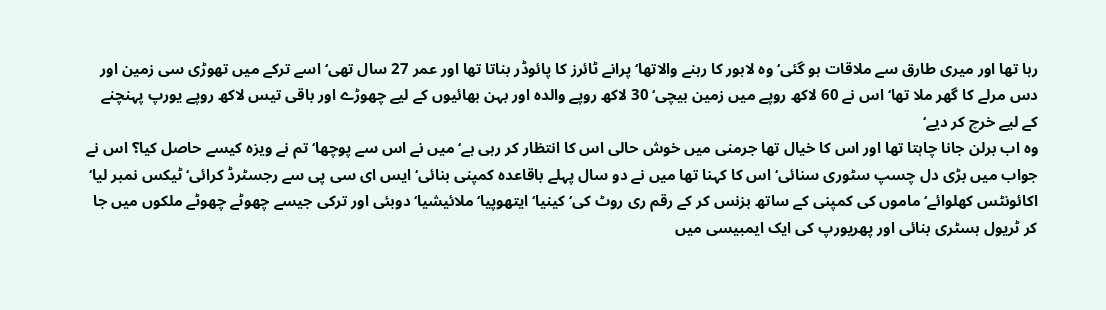رہا تھا اور میری طارق سے ملاقات ہو گئی‘ وہ لاہور کا رہنے والاتھا‘ پرانے ٹائرز کا پائوڈر بناتا تھا اور عمر 27 سال تھی‘ اسے ترکے میں تھوڑی سی زمین اور دس مرلے کا گھر ملا تھا‘ اس نے 60 لاکھ روپے میں زمین بیچی‘ 30 لاکھ روپے والدہ اور بہن بھائیوں کے لیے چھوڑے اور باقی تیس لاکھ روپے یورپ پہنچنے کے لیے خرچ کر دیے‘
وہ اب برلن جانا چاہتا تھا اور اس کا خیال تھا جرمنی میں خوش حالی اس کا انتظار کر رہی ہے‘ میں نے اس سے پوچھا‘ تم نے ویزہ کیسے حاصل کیا؟ اس نے جواب میں بڑی دل چسپ سٹوری سنائی‘ اس کا کہنا تھا میں نے دو سال پہلے باقاعدہ کمپنی بنائی‘ ایس ای سی پی سے رجسٹرڈ کرائی‘ ٹیکس نمبر لیا‘ اکائونٹس کھلوائے‘ ماموں کی کمپنی کے ساتھ بزنس کر کے رقم ری روٹ کی‘ کینیا‘ ایتھوپیا‘ ملائیشیا‘ دوبئی اور ترکی جیسے چھوٹے چھوٹے ملکوں میں جا کر ٹریول ہسٹری بنائی اور پھریورپ کی ایک ایمبیسی میں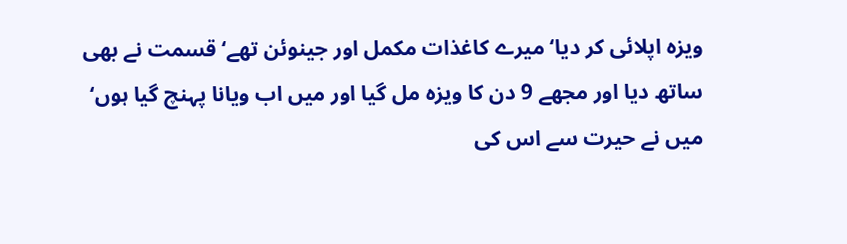ویزہ اپلائی کر دیا‘ میرے کاغذات مکمل اور جینوئن تھے‘ قسمت نے بھی ساتھ دیا اور مجھے 9 دن کا ویزہ مل گیا اور میں اب ویانا پہنچ گیا ہوں‘
میں نے حیرت سے اس کی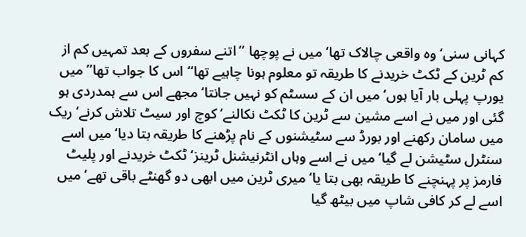کہانی سنی‘ وہ واقعی چالاک تھا‘ میں نے پوچھا ’’اتنے سفروں کے بعد تمہیں کم از کم ٹرین کے ٹکٹ خریدنے کا طریقہ تو معلوم ہونا چاہیے تھا‘‘ اس کا جواب تھا’’ میں یورپ پہلی بار آیا ہوں‘ میں ان کے سسٹم کو نہیں جانتا‘مجھے اس سے ہمدردی ہو گئی اور میں نے اسے مشین سے ٹرین کا ٹکٹ نکالنے‘ کوچ اور سیٹ تلاش کرنے‘ ریک میں سامان رکھنے اور بورڈ سے سٹیشنوں کے نام پڑھنے کا طریقہ بتا دیا‘میں اسے سنٹرل سٹیشن لے گیا‘ میں نے اسے وہاں انٹرنیشنل ٹرینز‘ ٹکٹ خریدنے اور پلیٹ فارمز پر پہنچنے کا طریقہ بھی بتا یا‘ میری ٹرین میں ابھی دو گھنٹے باقی تھے‘ میں اسے لے کر کافی شاپ میں بیٹھ گیا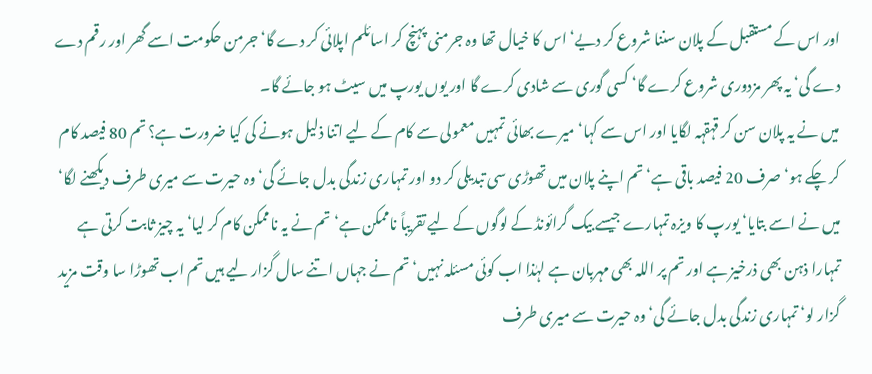اور اس کے مستقبل کے پلان سننا شروع کر دیے‘ اس کا خیال تھا وہ جرمنی پہنچ کر اسائلم اپلائی کر دے گا‘ جرمن حکومت اسے گھر اور رقم دے دے گی‘ یہ پھر مزدوری شروع کرے گا‘ کسی گوری سے شادی کرے گا اور یوں یورپ میں سیٹ ہو جائے گا۔
میں نے یہ پلان سن کر قہقہہ لگایا اور اس سے کہا‘ میرے بھائی تمہیں معمولی سے کام کے لیے اتنا ذلیل ہونے کی کیا ضرورت ہے؟ تم 80 فیصد کام کر چکے ہو‘ صرف 20 فیصد باقی ہے‘ تم اپنے پلان میں تھوڑی سی تبدیلی کر دو اور تمہاری زندگی بدل جائے گی‘ وہ حیرت سے میری طرف دیکھنے لگا‘ میں نے اسے بتایا‘ یورپ کا ویزہ تمہارے جیسے بیک گرائونڈ کے لوگوں کے لیے تقریباً ناممکن ہے‘ تم نے یہ ناممکن کام کر لیا‘ یہ چیز ثابت کرتی ہے تمہارا ذہن بھی ذرخیز ہے اور تم پر اللہ بھی مہربان ہے لہٰذا اب کوئی مسئلہ نہیں‘تم نے جہاں اتنے سال گزار لیے ہیں تم اب تھوڑا سا وقت مزید گزار لو‘ تمہاری زندگی بدل جائے گی‘ وہ حیرت سے میری طرف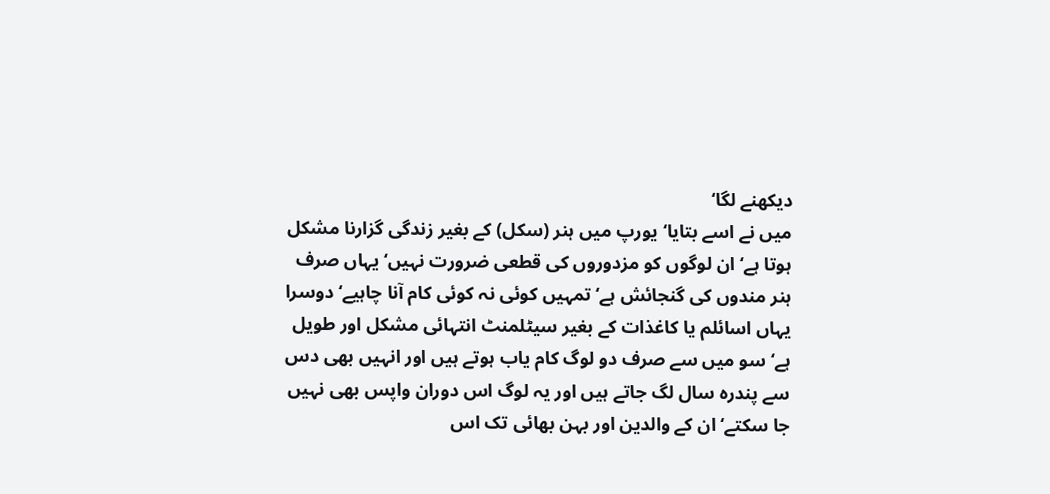دیکھنے لگا‘
میں نے اسے بتایا‘یورپ میں ہنر (سکل) کے بغیر زندگی گزارنا مشکل ہوتا ہے‘ ان لوگوں کو مزدوروں کی قطعی ضرورت نہیں‘ یہاں صرف ہنر مندوں کی گنجائش ہے‘ تمہیں کوئی نہ کوئی کام آنا چاہیے‘ دوسرا یہاں اسائلم یا کاغذات کے بغیر سیٹلمنٹ انتہائی مشکل اور طویل ہے‘ سو میں سے صرف دو لوگ کام یاب ہوتے ہیں اور انہیں بھی دس سے پندرہ سال لگ جاتے ہیں اور یہ لوگ اس دوران واپس بھی نہیں جا سکتے‘ ان کے والدین اور بہن بھائی تک اس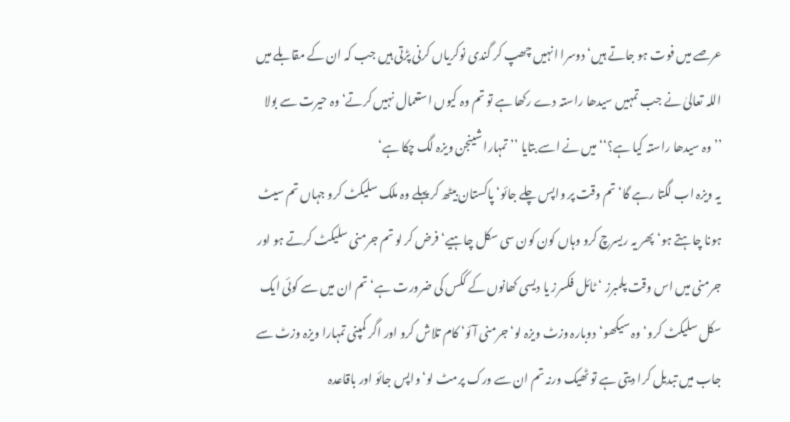عرصے میں فوت ہو جاتے ہیں‘ دوسرا انہیں چھپ کر گندی نوکریاں کرنی پڑتی ہیں جب کہ ان کے مقابلے میں اللہ تعالیٰ نے جب تمہیں سیدھا راستہ دے رکھا ہے تو تم وہ کیوں استعمال نہیں کرتے‘ وہ حیرت سے بولا ’’وہ سیدھا راستہ کیا ہے؟‘‘ میں نے اسے بتایا ’’تمہارا شینجن ویزہ لگ چکا ہے‘
یہ ویزہ اب لگتا رہے گا‘ تم وقت پر واپس چلے جائو‘ پاکستان بیٹھ کر پہلے وہ ملک سلیکٹ کرو جہاں تم سیٹ ہونا چاہتے ہو‘ پھر یہ ریسرچ کرو وہاں کون کون سی سکل چاہیے‘ فرض کر لو تم جرمنی سلیکٹ کرتے ہو اور جرمنی میں اس وقت پلمبرز ‘ ٹائل فکسرز یا دیسی کھانوں کے ککس کی ضرورت ہے‘ تم ان میں سے کوئی ایک سکل سلیکٹ کرو‘ وہ سیکھو‘دوبارہ وزٹ ویزہ لو‘ جرمنی آئو‘ کام تلاش کرو اور اگر کمپنی تمہارا ویزہ وزٹ سے جاب میں تبدیل کرا دیتی ہے تو ٹھیک ورنہ تم ان سے ورک پرمٹ لو‘ واپس جائو اور باقاعدہ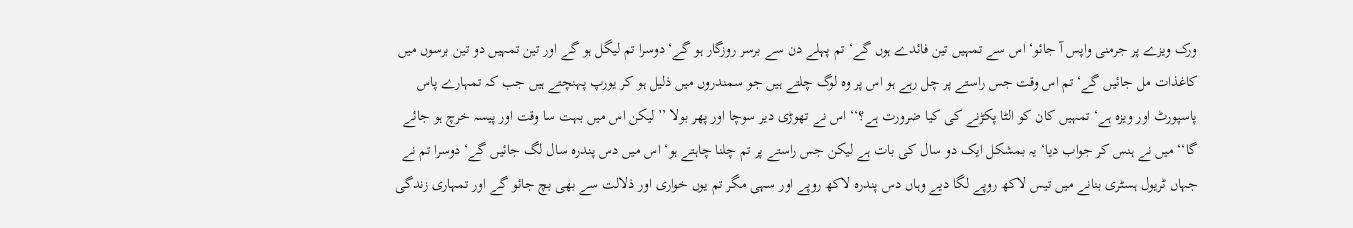ورک ویزے پر جرمنی واپس آ جائو‘ اس سے تمہیں تین فائدے ہوں گے‘ تم پہلے دن سے برسر روزگار ہو گے‘دوسرا تم لیگل ہو گے اور تین تمہیں دو تین برسوں میں کاغذات مل جائیں گے‘ تم اس وقت جس راستے پر چل رہے ہو اس پر وہ لوگ چلتے ہیں جو سمندروں میں ذلیل ہو کر یورپ پہنچتے ہیں جب کہ تمہارے پاس پاسپورٹ اور ویزہ ہے‘ تمہیں کان کو الٹا پکڑنے کی کیا ضرورت ہے؟‘‘ اس نے تھوڑی دیر سوچا اور پھر بولا ’’لیکن اس میں بہت سا وقت اور پیسہ خرچ ہو جائے گا‘‘ میں نے ہنس کر جواب دیا‘ یہ بمشکل ایک دو سال کی بات ہے لیکن جس راستے پر تم چلنا چاہتے ہو‘ اس میں دس پندرہ سال لگ جائیں گے‘ دوسرا تم نے جہاں ٹریول ہسٹری بنانے میں تیس لاکھ روپے لگا دیے وہاں دس پندرہ لاکھ روپے اور سہی مگر تم یوں خواری اور ذلالت سے بھی بچ جائو گے اور تمہاری زندگی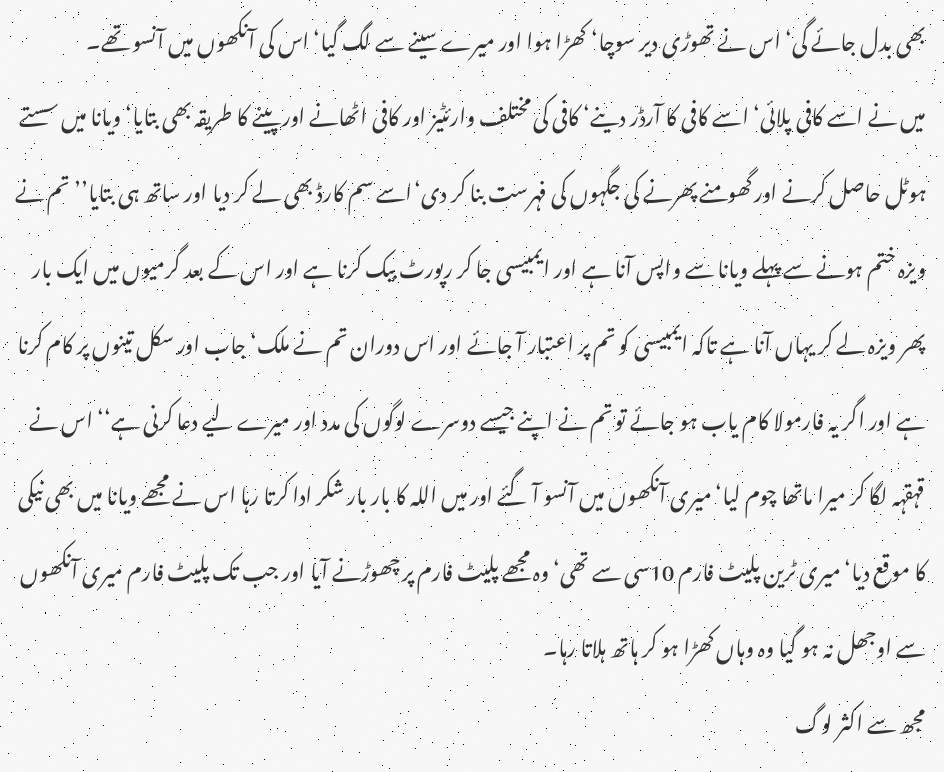بھی بدل جائے گی‘ اس نے تھوڑی دیر سوچا‘ کھڑا ہوا اور میرے سینے سے لگ گیا‘ اس کی آنکھوں میں آنسو تھے۔
میں نے اسے کافی پلائی‘ اسے کافی کا آرڈر دینے‘ کافی کی مختلف وارئٹیز اور کافی اٹھانے اور پینے کا طریقہ بھی بتایا‘ ویانا میں سستے ہوٹل حاصل کرنے اور گھومنے پھرنے کی جگہوں کی فہرست بنا کر دی‘اسے سم کارڈ بھی لے کر دیا اور ساتھ ہی بتایا’’ تم نے ویزہ ختم ہونے سے پہلے ویانا سے واپس آنا ہے اور ایمبیسی جا کر رپورٹ بیک کرنا ہے اور اس کے بعد گرمیوں میں ایک بار پھر ویزہ لے کر یہاں آنا ہے تاکہ ایمبیسی کو تم پر اعتبار آ جائے اور اس دوران تم نے ملک‘ جاب اور سکل تینوں پر کام کرنا ہے اور اگر یہ فارمولا کام یاب ہو جائے تو تم نے اپنے جیسے دوسرے لوگوں کی مدد اور میرے لیے دعا کرنی ہے‘‘ اس نے قہقہہ لگا کر میرا ماتھا چوم لیا‘ میری آنکھوں میں آنسو آ گئے اور میں اللہ کا بار بار شکر ادا کرتا رہا اس نے مجھے ویانا میں بھی نیکی کا موقع دیا‘ میری ٹرین پلیٹ فارم 10سی سے تھی‘ وہ مجھے پلیٹ فارم پر چھوڑنے آیا اور جب تک پلیٹ فارم میری آنکھوں سے اوجھل نہ ہو گیا وہ وہاں کھڑا ہو کر ہاتھ ہلاتا رہا۔
مجھ سے اکثر لوگ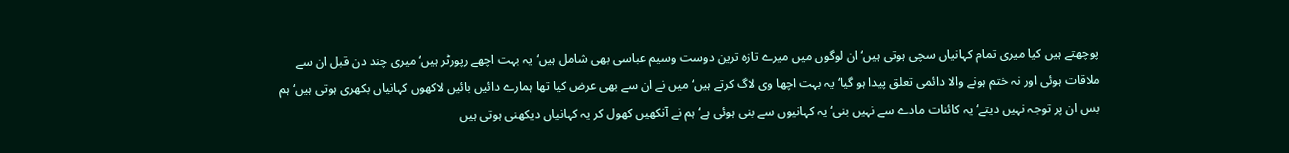پوچھتے ہیں کیا میری تمام کہانیاں سچی ہوتی ہیں‘ ان لوگوں میں میرے تازہ ترین دوست وسیم عباسی بھی شامل ہیں‘یہ بہت اچھے رپورٹر ہیں‘ میری چند دن قبل ان سے ملاقات ہوئی اور نہ ختم ہونے والا دائمی تعلق پیدا ہو گیا‘ یہ بہت اچھا وی لاگ کرتے ہیں‘ میں نے ان سے بھی عرض کیا تھا ہمارے دائیں بائیں لاکھوں کہانیاں بکھری ہوتی ہیں‘ ہم بس ان پر توجہ نہیں دیتے‘ یہ کائنات مادے سے نہیں بنی‘ یہ کہانیوں سے بنی ہوئی ہے‘ ہم نے آنکھیں کھول کر یہ کہانیاں دیکھنی ہوتی ہیں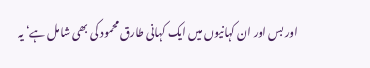اور بس اور ان کہانیوں میں ایک کہانی طارق محمود کی بھی شامل ہے‘ یہ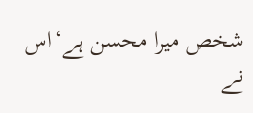شخص میرا محسن ہے‘اس نے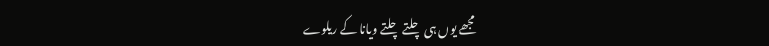مجھے یوں ہی چلتے چلتے ویانا کے ریلوے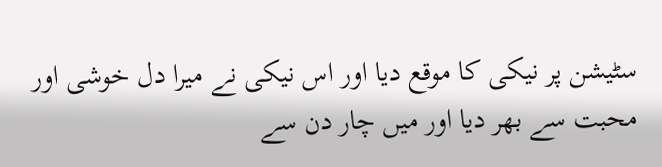سٹیشن پر نیکی کا موقع دیا اور اس نیکی نے میرا دل خوشی اور محبت سے بھر دیا اور میں چار دن سے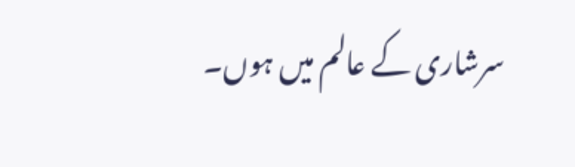سرشاری کے عالم میں ہوں۔